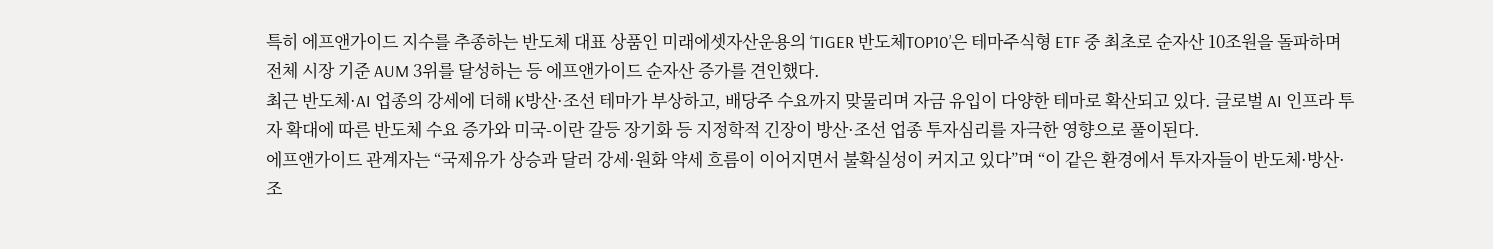특히 에프앤가이드 지수를 추종하는 반도체 대표 상품인 미래에셋자산운용의 ‘TIGER 반도체TOP10’은 테마주식형 ETF 중 최초로 순자산 10조원을 돌파하며 전체 시장 기준 AUM 3위를 달성하는 등 에프앤가이드 순자산 증가를 견인했다.
최근 반도체·AI 업종의 강세에 더해 K방산·조선 테마가 부상하고, 배당주 수요까지 맞물리며 자금 유입이 다양한 테마로 확산되고 있다. 글로벌 AI 인프라 투자 확대에 따른 반도체 수요 증가와 미국-이란 갈등 장기화 등 지정학적 긴장이 방산·조선 업종 투자심리를 자극한 영향으로 풀이된다.
에프앤가이드 관계자는 “국제유가 상승과 달러 강세·원화 약세 흐름이 이어지면서 불확실성이 커지고 있다”며 “이 같은 환경에서 투자자들이 반도체·방산·조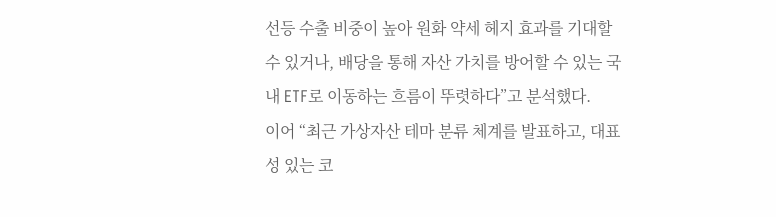선등 수출 비중이 높아 원화 약세 헤지 효과를 기대할 수 있거나, 배당을 통해 자산 가치를 방어할 수 있는 국내 ETF로 이동하는 흐름이 뚜렷하다”고 분석했다.
이어 “최근 가상자산 테마 분류 체계를 발표하고, 대표성 있는 코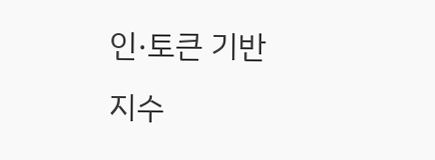인·토큰 기반 지수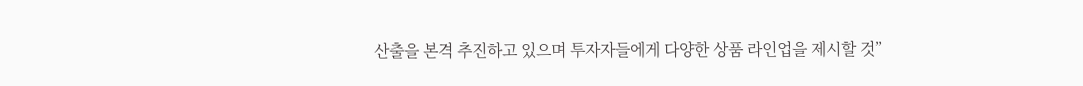산출을 본격 추진하고 있으며 투자자들에게 다양한 상품 라인업을 제시할 것”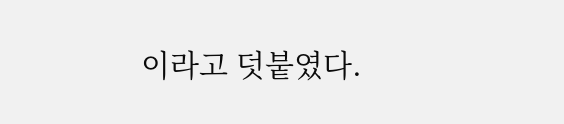이라고 덧붙였다.